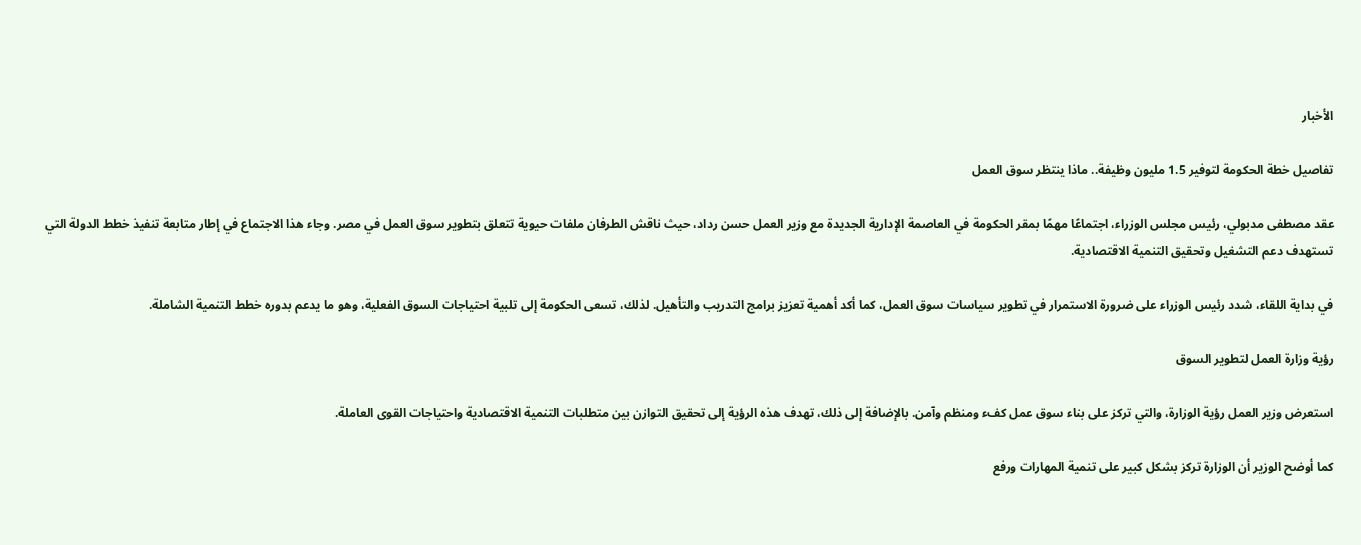الأخبار

تفاصيل خطة الحكومة لتوفير 1.5 مليون وظيفة.. ماذا ينتظر سوق العمل

عقد مصطفى مدبولي، رئيس مجلس الوزراء، اجتماعًا مهمًا بمقر الحكومة في العاصمة الإدارية الجديدة مع وزير العمل حسن رداد، حيث ناقش الطرفان ملفات حيوية تتعلق بتطوير سوق العمل في مصر. وجاء هذا الاجتماع في إطار متابعة تنفيذ خطط الدولة التي تستهدف دعم التشغيل وتحقيق التنمية الاقتصادية.

في بداية اللقاء، شدد رئيس الوزراء على ضرورة الاستمرار في تطوير سياسات سوق العمل، كما أكد أهمية تعزيز برامج التدريب والتأهيل. لذلك، تسعى الحكومة إلى تلبية احتياجات السوق الفعلية، وهو ما يدعم بدوره خطط التنمية الشاملة.

رؤية وزارة العمل لتطوير السوق

استعرض وزير العمل رؤية الوزارة، والتي تركز على بناء سوق عمل كفء ومنظم وآمن. بالإضافة إلى ذلك، تهدف هذه الرؤية إلى تحقيق التوازن بين متطلبات التنمية الاقتصادية واحتياجات القوى العاملة.

كما أوضح الوزير أن الوزارة تركز بشكل كبير على تنمية المهارات ورفع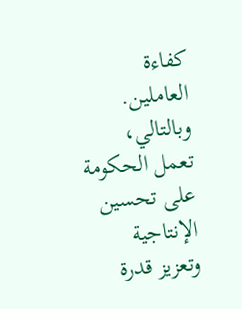كفاءة العاملين. وبالتالي، تعمل الحكومة على تحسين الإنتاجية وتعزيز قدرة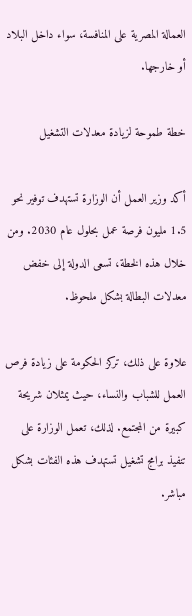العمالة المصرية على المنافسة، سواء داخل البلاد أو خارجها.

خطة طموحة لزيادة معدلات التشغيل

أكد وزير العمل أن الوزارة تستهدف توفير نحو 1.5 مليون فرصة عمل بحلول عام 2030. ومن خلال هذه الخطة، تسعى الدولة إلى خفض معدلات البطالة بشكل ملحوظ.

علاوة على ذلك، تركز الحكومة على زيادة فرص العمل للشباب والنساء، حيث يمثلان شريحة كبيرة من المجتمع. لذلك، تعمل الوزارة على تنفيذ برامج تشغيل تستهدف هذه الفئات بشكل مباشر.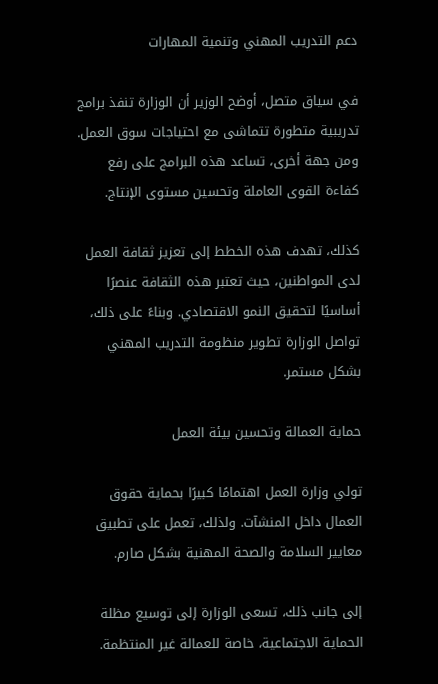دعم التدريب المهني وتنمية المهارات

في سياق متصل، أوضح الوزير أن الوزارة تنفذ برامج تدريبية متطورة تتماشى مع احتياجات سوق العمل. ومن جهة أخرى، تساعد هذه البرامج على رفع كفاءة القوى العاملة وتحسين مستوى الإنتاج.

كذلك، تهدف هذه الخطط إلى تعزيز ثقافة العمل لدى المواطنين، حيث تعتبر هذه الثقافة عنصرًا أساسيًا لتحقيق النمو الاقتصادي. وبناءً على ذلك، تواصل الوزارة تطوير منظومة التدريب المهني بشكل مستمر.

حماية العمالة وتحسين بيئة العمل

تولي وزارة العمل اهتمامًا كبيرًا بحماية حقوق العمال داخل المنشآت. ولذلك، تعمل على تطبيق معايير السلامة والصحة المهنية بشكل صارم.

إلى جانب ذلك، تسعى الوزارة إلى توسيع مظلة الحماية الاجتماعية، خاصة للعمالة غير المنتظمة.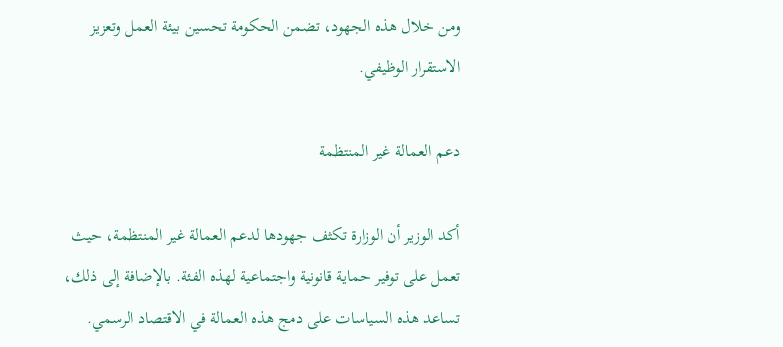ومن خلال هذه الجهود، تضمن الحكومة تحسين بيئة العمل وتعزيز الاستقرار الوظيفي.

دعم العمالة غير المنتظمة

أكد الوزير أن الوزارة تكثف جهودها لدعم العمالة غير المنتظمة، حيث تعمل على توفير حماية قانونية واجتماعية لهذه الفئة. بالإضافة إلى ذلك، تساعد هذه السياسات على دمج هذه العمالة في الاقتصاد الرسمي.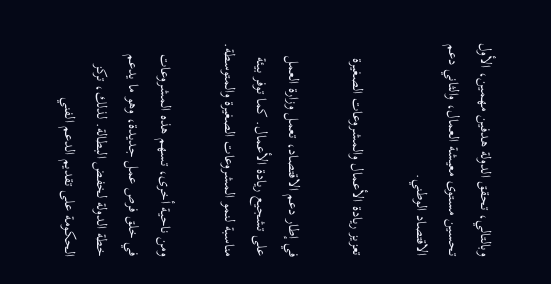وبالتالي، تحقق الدولة هدفين مهمين، الأول تحسين مستوى معيشة العمال، والثاني دعم الاقتصاد الوطني.

تعزيز ريادة الأعمال والمشروعات الصغيرة

في إطار دعم الاقتصاد، تعمل وزارة العمل على تشجيع ريادة الأعمال. كما توفر بيئة مناسبة لنمو المشروعات الصغيرة والمتوسطة.

ومن ناحية أخرى، تسهم هذه المشروعات في خلق فرص عمل جديدة، وهو ما يدعم خطة الدولة لخفض البطالة. لذلك، تركز الحكومة على تقديم الدعم الفني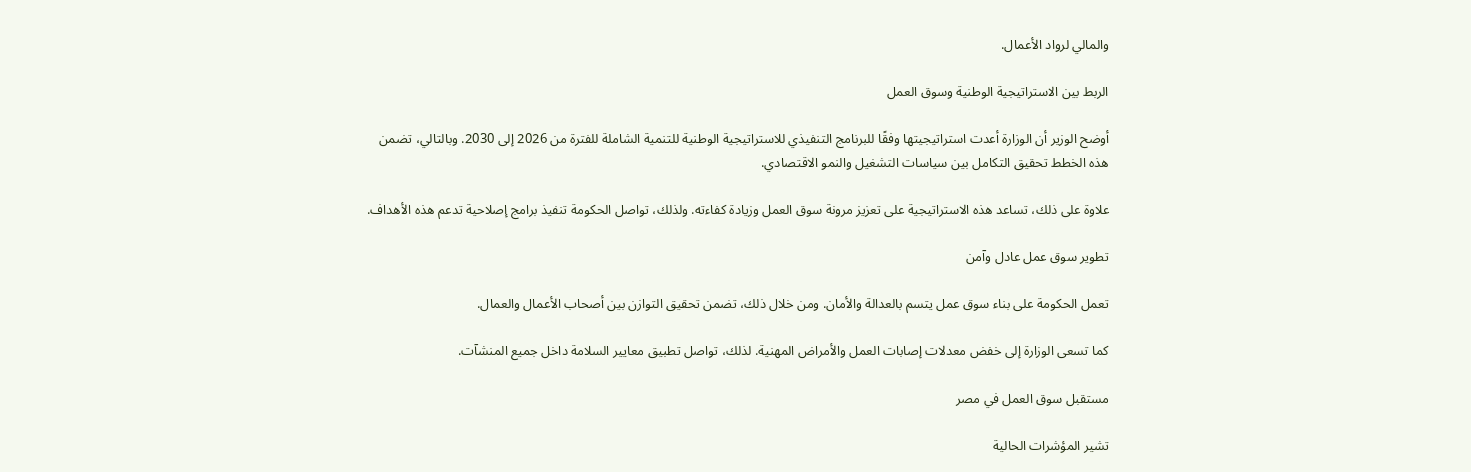والمالي لرواد الأعمال.

الربط بين الاستراتيجية الوطنية وسوق العمل

أوضح الوزير أن الوزارة أعدت استراتيجيتها وفقًا للبرنامج التنفيذي للاستراتيجية الوطنية للتنمية الشاملة للفترة من 2026 إلى 2030. وبالتالي، تضمن هذه الخطط تحقيق التكامل بين سياسات التشغيل والنمو الاقتصادي.

علاوة على ذلك، تساعد هذه الاستراتيجية على تعزيز مرونة سوق العمل وزيادة كفاءته. ولذلك، تواصل الحكومة تنفيذ برامج إصلاحية تدعم هذه الأهداف.

تطوير سوق عمل عادل وآمن

تعمل الحكومة على بناء سوق عمل يتسم بالعدالة والأمان. ومن خلال ذلك، تضمن تحقيق التوازن بين أصحاب الأعمال والعمال.

كما تسعى الوزارة إلى خفض معدلات إصابات العمل والأمراض المهنية. لذلك، تواصل تطبيق معايير السلامة داخل جميع المنشآت.

مستقبل سوق العمل في مصر

تشير المؤشرات الحالية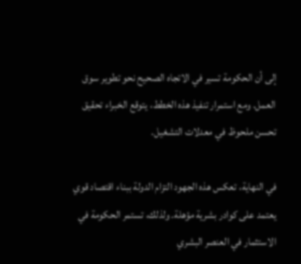إلى أن الحكومة تسير في الاتجاه الصحيح نحو تطوير سوق العمل. ومع استمرار تنفيذ هذه الخطط، يتوقع الخبراء تحقيق تحسن ملحوظ في معدلات التشغيل.

في النهاية، تعكس هذه الجهود التزام الدولة ببناء اقتصاد قوي يعتمد على كوادر بشرية مؤهلة. ولذلك، تستمر الحكومة في الاستثمار في العنصر البشري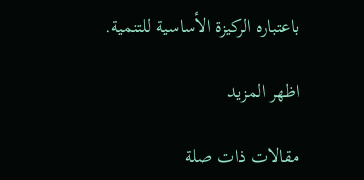باعتباره الركيزة الأساسية للتنمية.

اظهر المزيد

مقالات ذات صلة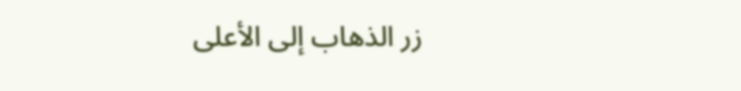زر الذهاب إلى الأعلى